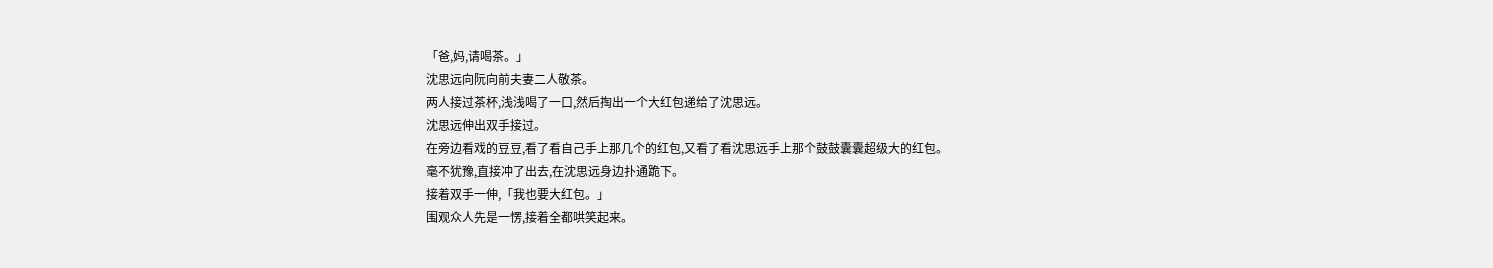「爸,妈,请喝茶。」
沈思远向阮向前夫妻二人敬茶。
两人接过茶杯,浅浅喝了一口,然后掏出一个大红包递给了沈思远。
沈思远伸出双手接过。
在旁边看戏的豆豆,看了看自己手上那几个的红包,又看了看沈思远手上那个鼓鼓囊囊超级大的红包。
毫不犹豫,直接冲了出去,在沈思远身边扑通跪下。
接着双手一伸,「我也要大红包。」
围观众人先是一愣,接着全都哄笑起来。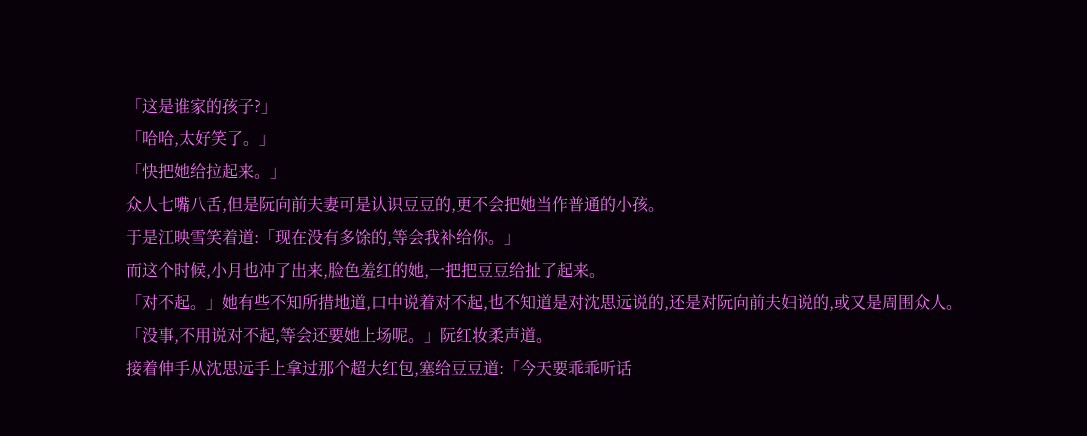「这是谁家的孩子?」
「哈哈,太好笑了。」
「快把她给拉起来。」
众人七嘴八舌,但是阮向前夫妻可是认识豆豆的,更不会把她当作普通的小孩。
于是江映雪笑着道:「现在没有多馀的,等会我补给你。」
而这个时候,小月也冲了出来,脸色羞红的她,一把把豆豆给扯了起来。
「对不起。」她有些不知所措地道,口中说着对不起,也不知道是对沈思远说的,还是对阮向前夫妇说的,或又是周围众人。
「没事,不用说对不起,等会还要她上场呢。」阮红妆柔声道。
接着伸手从沈思远手上拿过那个超大红包,塞给豆豆道:「今天要乖乖听话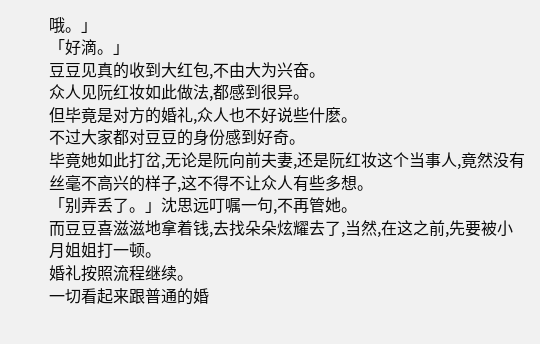哦。」
「好滴。」
豆豆见真的收到大红包,不由大为兴奋。
众人见阮红妆如此做法,都感到很异。
但毕竟是对方的婚礼,众人也不好说些什麽。
不过大家都对豆豆的身份感到好奇。
毕竟她如此打岔,无论是阮向前夫妻,还是阮红妆这个当事人,竟然没有丝毫不高兴的样子,这不得不让众人有些多想。
「别弄丢了。」沈思远叮嘱一句,不再管她。
而豆豆喜滋滋地拿着钱,去找朵朵炫耀去了,当然,在这之前,先要被小月姐姐打一顿。
婚礼按照流程继续。
一切看起来跟普通的婚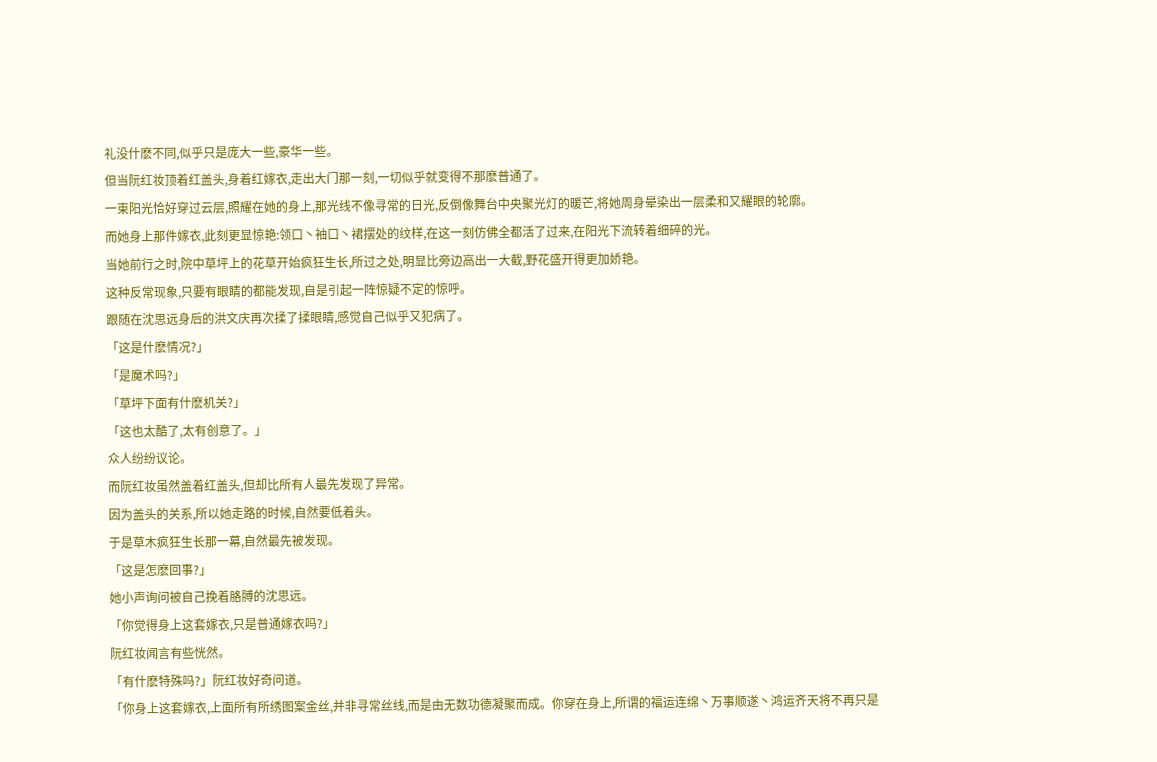礼没什麽不同,似乎只是庞大一些,豪华一些。
但当阮红妆顶着红盖头,身着红嫁衣,走出大门那一刻,一切似乎就变得不那麽普通了。
一束阳光恰好穿过云层,照耀在她的身上,那光线不像寻常的日光,反倒像舞台中央聚光灯的暖芒,将她周身晕染出一层柔和又耀眼的轮廓。
而她身上那件嫁衣,此刻更显惊艳:领口丶袖口丶裙摆处的纹样,在这一刻仿佛全都活了过来,在阳光下流转着细碎的光。
当她前行之时,院中草坪上的花草开始疯狂生长,所过之处,明显比旁边高出一大截,野花盛开得更加娇艳。
这种反常现象,只要有眼睛的都能发现,自是引起一阵惊疑不定的惊呼。
跟随在沈思远身后的洪文庆再次揉了揉眼睛,感觉自己似乎又犯病了。
「这是什麽情况?」
「是魔术吗?」
「草坪下面有什麽机关?」
「这也太酷了,太有创意了。」
众人纷纷议论。
而阮红妆虽然盖着红盖头,但却比所有人最先发现了异常。
因为盖头的关系,所以她走路的时候,自然要低着头。
于是草木疯狂生长那一幕,自然最先被发现。
「这是怎麽回事?」
她小声询问被自己挽着胳膊的沈思远。
「你觉得身上这套嫁衣,只是普通嫁衣吗?」
阮红妆闻言有些恍然。
「有什麽特殊吗?」阮红妆好奇问道。
「你身上这套嫁衣,上面所有所绣图案金丝,并非寻常丝线,而是由无数功德凝聚而成。你穿在身上,所谓的福运连绵丶万事顺遂丶鸿运齐天将不再只是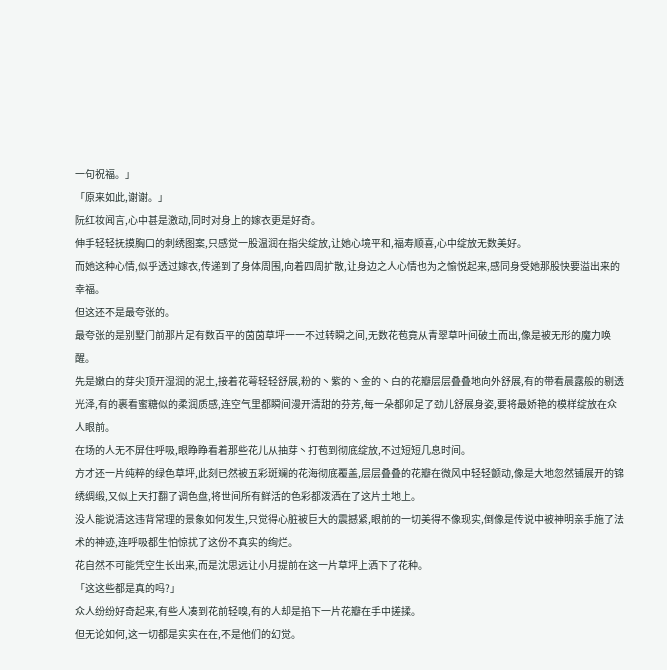一句祝福。」
「原来如此,谢谢。」
阮红妆闻言,心中甚是激动,同时对身上的嫁衣更是好奇。
伸手轻轻抚摸胸口的刺绣图案,只感觉一股温润在指尖绽放,让她心境平和,福寿顺喜,心中绽放无数美好。
而她这种心情,似乎透过嫁衣,传递到了身体周围,向着四周扩散,让身边之人心情也为之愉悦起来,感同身受她那股快要溢出来的幸福。
但这还不是最夸张的。
最夸张的是别墅门前那片足有数百平的茵茵草坪一一不过转瞬之间,无数花苞竟从青翠草叶间破土而出,像是被无形的魔力唤醒。
先是嫩白的芽尖顶开湿润的泥土,接着花萼轻轻舒展,粉的丶紫的丶金的丶白的花瓣层层叠叠地向外舒展,有的带看晨露般的剔透光泽,有的裹看蜜糖似的柔润质感,连空气里都瞬间漫开清甜的芬芳,每一朵都卯足了劲儿舒展身姿,要将最娇艳的模样绽放在众人眼前。
在场的人无不屏住呼吸,眼睁睁看着那些花儿从抽芽丶打苞到彻底绽放,不过短短几息时间。
方才还一片纯粹的绿色草坪,此刻已然被五彩斑斓的花海彻底覆盖,层层叠叠的花瓣在微风中轻轻颤动,像是大地忽然铺展开的锦绣绸缎,又似上天打翻了调色盘,将世间所有鲜活的色彩都泼洒在了这片土地上。
没人能说清这违背常理的景象如何发生,只觉得心脏被巨大的震撼紧,眼前的一切美得不像现实,倒像是传说中被神明亲手施了法术的神迹,连呼吸都生怕惊扰了这份不真实的绚烂。
花自然不可能凭空生长出来,而是沈思远让小月提前在这一片草坪上洒下了花种。
「这这些都是真的吗?」
众人纷纷好奇起来,有些人凑到花前轻嗅,有的人却是掐下一片花瓣在手中搓揉。
但无论如何,这一切都是实实在在,不是他们的幻觉。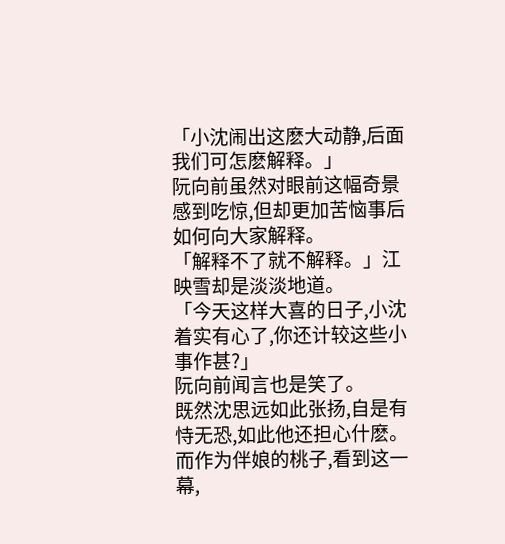「小沈闹出这麽大动静,后面我们可怎麽解释。」
阮向前虽然对眼前这幅奇景感到吃惊,但却更加苦恼事后如何向大家解释。
「解释不了就不解释。」江映雪却是淡淡地道。
「今天这样大喜的日子,小沈着实有心了,你还计较这些小事作甚?」
阮向前闻言也是笑了。
既然沈思远如此张扬,自是有恃无恐,如此他还担心什麽。
而作为伴娘的桃子,看到这一幕,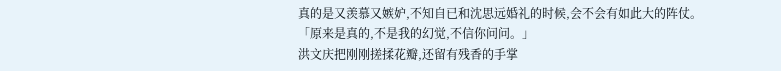真的是又羡慕又嫉妒,不知自已和沈思远婚礼的时候,会不会有如此大的阵仗。
「原来是真的,不是我的幻觉,不信你问问。」
洪文庆把刚刚搓揉花瓣,还留有残香的手掌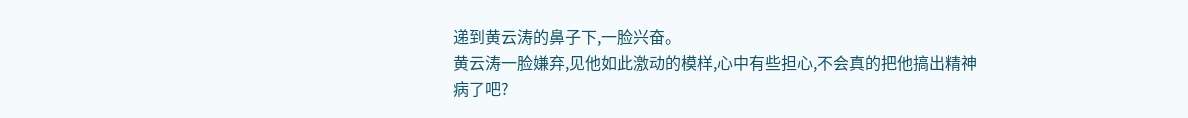递到黄云涛的鼻子下,一脸兴奋。
黄云涛一脸嫌弃,见他如此激动的模样,心中有些担心,不会真的把他搞出精神病了吧?